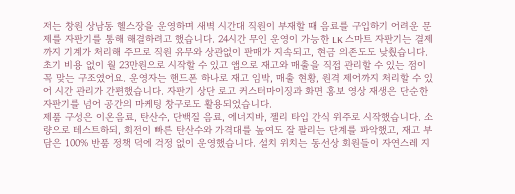저는 창원 상남동 헬스장을 운영하며 새벽 시간대 직원이 부재할 때 음료를 구입하기 어려운 문제를 자판기를 통해 해결하려고 했습니다. 24시간 무인 운영이 가능한 LK 스마트 자판기는 결제까지 기계가 처리해 주므로 직원 유무와 상관없이 판매가 지속되고, 현금 의존도도 낮췄습니다. 초기 비용 없이 월 23만원으로 시작할 수 있고 앱으로 재고와 매출을 직접 관리할 수 있는 점이 꼭 맞는 구조였어요. 운영자는 핸드폰 하나로 재고 임박, 매출 현황, 원격 제어까지 처리할 수 있어 시간 관리가 간편했습니다. 자판기 상단 로고 커스터마이징과 화면 홍보 영상 재생은 단순한 자판기를 넘어 공간의 마케팅 창구로도 활용되었습니다.
제품 구성은 이온음료, 탄산수, 단백질 음료, 에너지바, 젤리 타입 간식 위주로 시작했습니다. 소량으로 테스트하되, 회전이 빠른 탄산수와 가격대를 높여도 잘 팔리는 단계를 파악했고, 재고 부담은 100% 반품 정책 덕에 걱정 없이 운영했습니다. 설치 위치는 동선상 회원들이 자연스레 지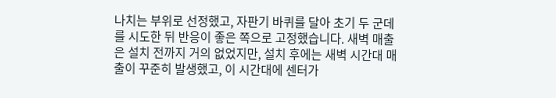나치는 부위로 선정했고, 자판기 바퀴를 달아 초기 두 군데를 시도한 뒤 반응이 좋은 쪽으로 고정했습니다. 새벽 매출은 설치 전까지 거의 없었지만, 설치 후에는 새벽 시간대 매출이 꾸준히 발생했고, 이 시간대에 센터가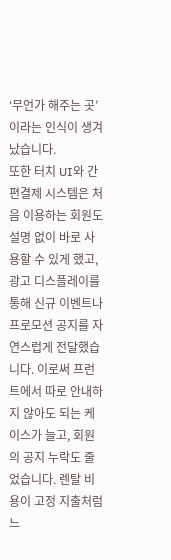‘무언가 해주는 곳’이라는 인식이 생겨났습니다.
또한 터치 UI와 간편결제 시스템은 처음 이용하는 회원도 설명 없이 바로 사용할 수 있게 했고, 광고 디스플레이를 통해 신규 이벤트나 프로모션 공지를 자연스럽게 전달했습니다. 이로써 프런트에서 따로 안내하지 않아도 되는 케이스가 늘고, 회원의 공지 누락도 줄었습니다. 렌탈 비용이 고정 지출처럼 느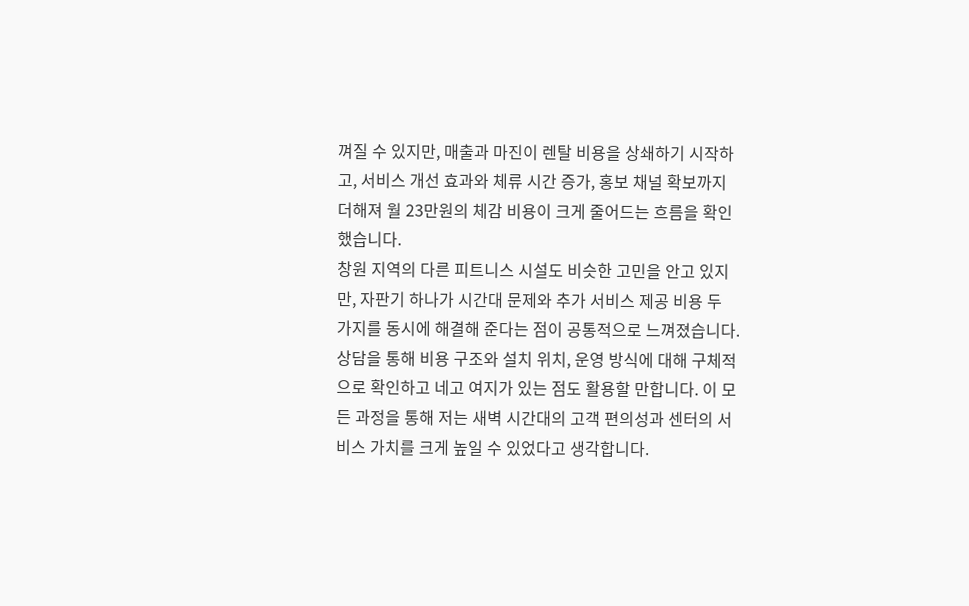껴질 수 있지만, 매출과 마진이 렌탈 비용을 상쇄하기 시작하고, 서비스 개선 효과와 체류 시간 증가, 홍보 채널 확보까지 더해져 월 23만원의 체감 비용이 크게 줄어드는 흐름을 확인했습니다.
창원 지역의 다른 피트니스 시설도 비슷한 고민을 안고 있지만, 자판기 하나가 시간대 문제와 추가 서비스 제공 비용 두 가지를 동시에 해결해 준다는 점이 공통적으로 느껴졌습니다. 상담을 통해 비용 구조와 설치 위치, 운영 방식에 대해 구체적으로 확인하고 네고 여지가 있는 점도 활용할 만합니다. 이 모든 과정을 통해 저는 새벽 시간대의 고객 편의성과 센터의 서비스 가치를 크게 높일 수 있었다고 생각합니다.